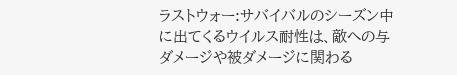ラストウォー:サバイバルのシーズン中に出てくるウイルス耐性は、敵への与ダメージや被ダメージに関わる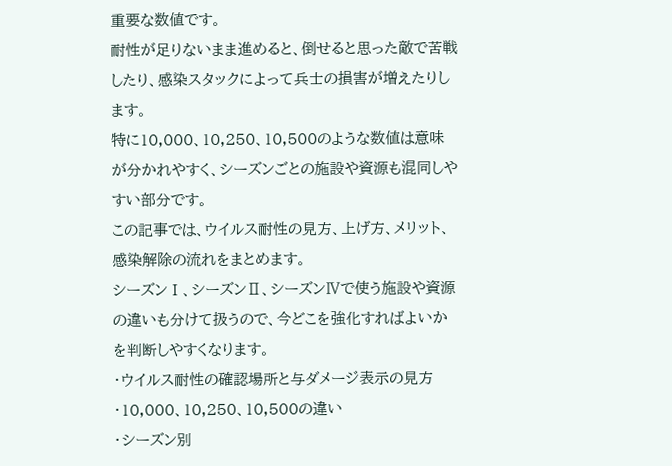重要な数値です。
耐性が足りないまま進めると、倒せると思った敵で苦戦したり、感染スタックによって兵士の損害が増えたりします。
特に10,000、10,250、10,500のような数値は意味が分かれやすく、シーズンごとの施設や資源も混同しやすい部分です。
この記事では、ウイルス耐性の見方、上げ方、メリット、感染解除の流れをまとめます。
シーズンⅠ、シーズンⅡ、シーズンⅣで使う施設や資源の違いも分けて扱うので、今どこを強化すればよいかを判断しやすくなります。
・ウイルス耐性の確認場所と与ダメージ表示の見方
・10,000、10,250、10,500の違い
・シーズン別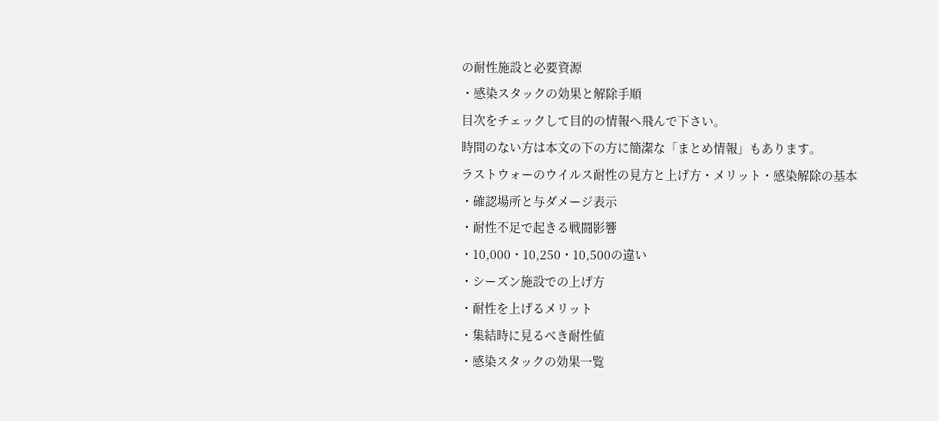の耐性施設と必要資源
・感染スタックの効果と解除手順
目次をチェックして目的の情報へ飛んで下さい。
時間のない方は本文の下の方に簡潔な「まとめ情報」もあります。
ラストウォーのウイルス耐性の見方と上げ方・メリット・感染解除の基本
・確認場所と与ダメージ表示
・耐性不足で起きる戦闘影響
・10,000・10,250・10,500の違い
・シーズン施設での上げ方
・耐性を上げるメリット
・集結時に見るべき耐性値
・感染スタックの効果一覧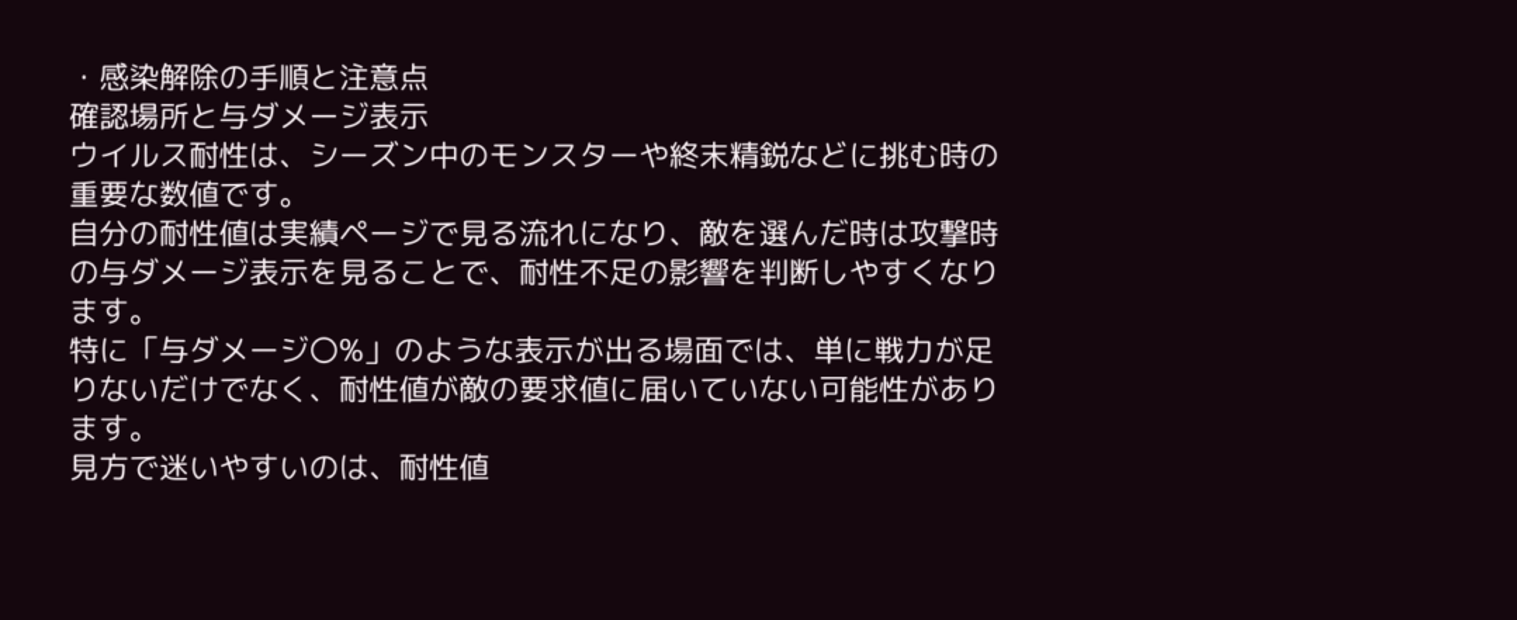・感染解除の手順と注意点
確認場所と与ダメージ表示
ウイルス耐性は、シーズン中のモンスターや終末精鋭などに挑む時の重要な数値です。
自分の耐性値は実績ページで見る流れになり、敵を選んだ時は攻撃時の与ダメージ表示を見ることで、耐性不足の影響を判断しやすくなります。
特に「与ダメージ〇%」のような表示が出る場面では、単に戦力が足りないだけでなく、耐性値が敵の要求値に届いていない可能性があります。
見方で迷いやすいのは、耐性値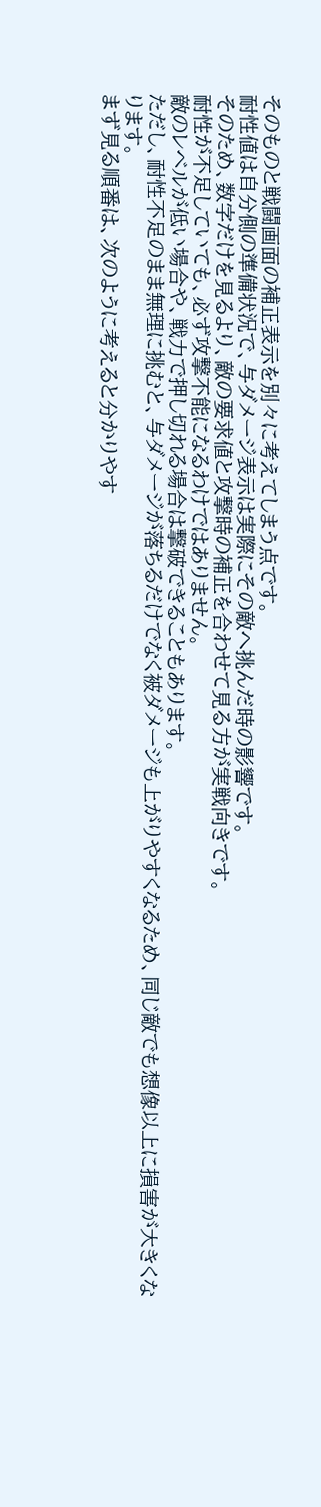そのものと戦闘画面の補正表示を別々に考えてしまう点です。
耐性値は自分側の準備状況で、与ダメージ表示は実際にその敵へ挑んだ時の影響です。
そのため、数字だけを見るより、敵の要求値と攻撃時の補正を合わせて見る方が実戦向きです。
耐性が不足していても、必ず攻撃不能になるわけではありません。
敵のレベルが低い場合や、戦力で押し切れる場合は撃破できることもあります。
ただし、耐性不足のまま無理に挑むと、与ダメージが落ちるだけでなく被ダメージも上がりやすくなるため、同じ敵でも想像以上に損害が大きくなります。
まず見る順番は、次のように考えると分かりやす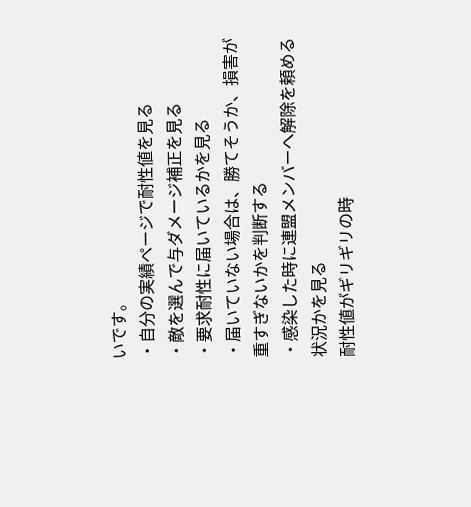いです。
・自分の実績ページで耐性値を見る
・敵を選んで与ダメージ補正を見る
・要求耐性に届いているかを見る
・届いていない場合は、勝てそうか、損害が重すぎないかを判断する
・感染した時に連盟メンバーへ解除を頼める状況かを見る
耐性値がギリギリの時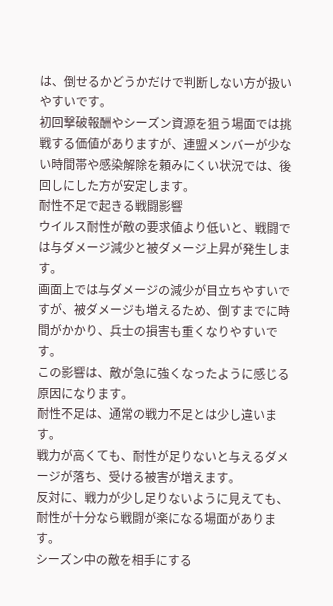は、倒せるかどうかだけで判断しない方が扱いやすいです。
初回撃破報酬やシーズン資源を狙う場面では挑戦する価値がありますが、連盟メンバーが少ない時間帯や感染解除を頼みにくい状況では、後回しにした方が安定します。
耐性不足で起きる戦闘影響
ウイルス耐性が敵の要求値より低いと、戦闘では与ダメージ減少と被ダメージ上昇が発生します。
画面上では与ダメージの減少が目立ちやすいですが、被ダメージも増えるため、倒すまでに時間がかかり、兵士の損害も重くなりやすいです。
この影響は、敵が急に強くなったように感じる原因になります。
耐性不足は、通常の戦力不足とは少し違います。
戦力が高くても、耐性が足りないと与えるダメージが落ち、受ける被害が増えます。
反対に、戦力が少し足りないように見えても、耐性が十分なら戦闘が楽になる場面があります。
シーズン中の敵を相手にする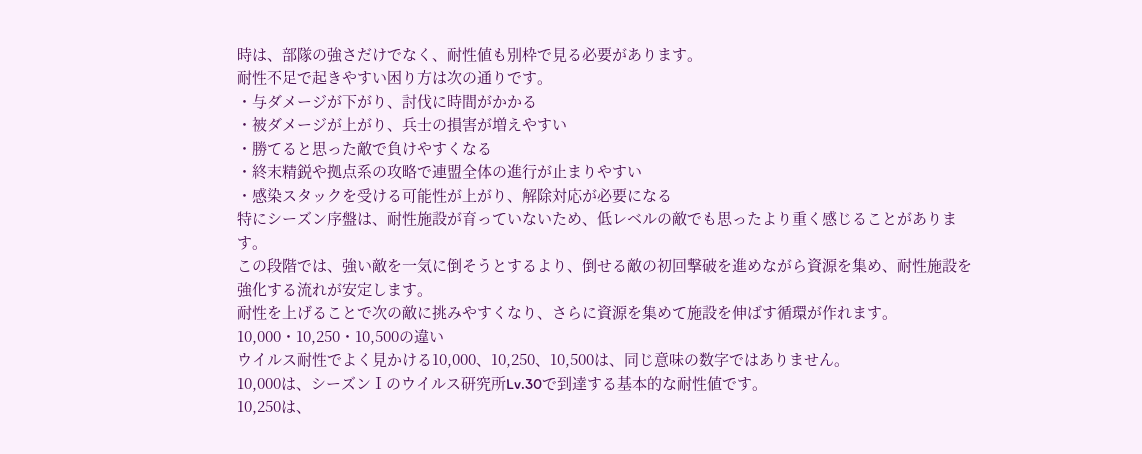時は、部隊の強さだけでなく、耐性値も別枠で見る必要があります。
耐性不足で起きやすい困り方は次の通りです。
・与ダメージが下がり、討伐に時間がかかる
・被ダメージが上がり、兵士の損害が増えやすい
・勝てると思った敵で負けやすくなる
・終末精鋭や拠点系の攻略で連盟全体の進行が止まりやすい
・感染スタックを受ける可能性が上がり、解除対応が必要になる
特にシーズン序盤は、耐性施設が育っていないため、低レベルの敵でも思ったより重く感じることがあります。
この段階では、強い敵を一気に倒そうとするより、倒せる敵の初回撃破を進めながら資源を集め、耐性施設を強化する流れが安定します。
耐性を上げることで次の敵に挑みやすくなり、さらに資源を集めて施設を伸ばす循環が作れます。
10,000・10,250・10,500の違い
ウイルス耐性でよく見かける10,000、10,250、10,500は、同じ意味の数字ではありません。
10,000は、シーズンⅠのウイルス研究所Lv.30で到達する基本的な耐性値です。
10,250は、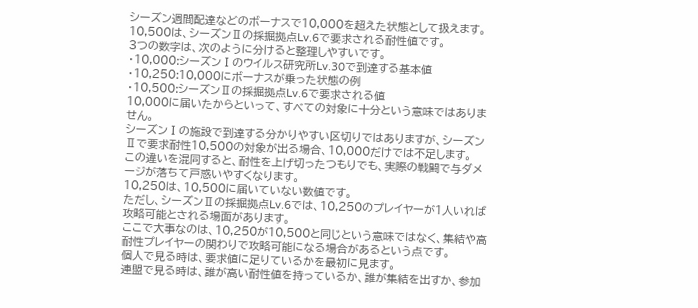シーズン週間配達などのボーナスで10,000を超えた状態として扱えます。
10,500は、シーズンⅡの採掘拠点Lv.6で要求される耐性値です。
3つの数字は、次のように分けると整理しやすいです。
・10,000:シーズンⅠのウイルス研究所Lv.30で到達する基本値
・10,250:10,000にボーナスが乗った状態の例
・10,500:シーズンⅡの採掘拠点Lv.6で要求される値
10,000に届いたからといって、すべての対象に十分という意味ではありません。
シーズンⅠの施設で到達する分かりやすい区切りではありますが、シーズンⅡで要求耐性10,500の対象が出る場合、10,000だけでは不足します。
この違いを混同すると、耐性を上げ切ったつもりでも、実際の戦闘で与ダメージが落ちて戸惑いやすくなります。
10,250は、10,500に届いていない数値です。
ただし、シーズンⅡの採掘拠点Lv.6では、10,250のプレイヤーが1人いれば攻略可能とされる場面があります。
ここで大事なのは、10,250が10,500と同じという意味ではなく、集結や高耐性プレイヤーの関わりで攻略可能になる場合があるという点です。
個人で見る時は、要求値に足りているかを最初に見ます。
連盟で見る時は、誰が高い耐性値を持っているか、誰が集結を出すか、参加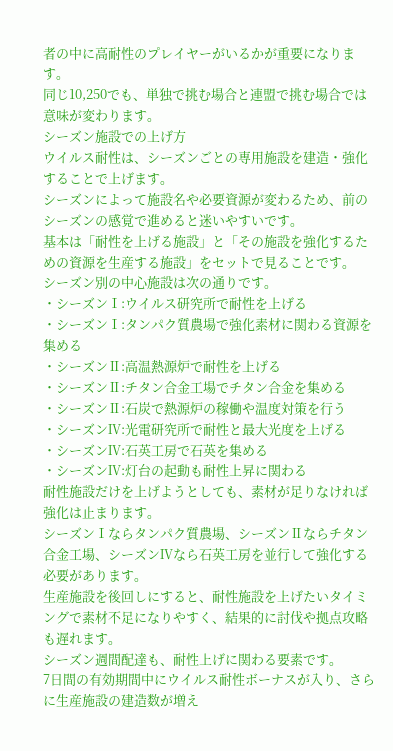者の中に高耐性のプレイヤーがいるかが重要になります。
同じ10,250でも、単独で挑む場合と連盟で挑む場合では意味が変わります。
シーズン施設での上げ方
ウイルス耐性は、シーズンごとの専用施設を建造・強化することで上げます。
シーズンによって施設名や必要資源が変わるため、前のシーズンの感覚で進めると迷いやすいです。
基本は「耐性を上げる施設」と「その施設を強化するための資源を生産する施設」をセットで見ることです。
シーズン別の中心施設は次の通りです。
・シーズンⅠ:ウイルス研究所で耐性を上げる
・シーズンⅠ:タンパク質農場で強化素材に関わる資源を集める
・シーズンⅡ:高温熱源炉で耐性を上げる
・シーズンⅡ:チタン合金工場でチタン合金を集める
・シーズンⅡ:石炭で熱源炉の稼働や温度対策を行う
・シーズンⅣ:光電研究所で耐性と最大光度を上げる
・シーズンⅣ:石英工房で石英を集める
・シーズンⅣ:灯台の起動も耐性上昇に関わる
耐性施設だけを上げようとしても、素材が足りなければ強化は止まります。
シーズンⅠならタンパク質農場、シーズンⅡならチタン合金工場、シーズンⅣなら石英工房を並行して強化する必要があります。
生産施設を後回しにすると、耐性施設を上げたいタイミングで素材不足になりやすく、結果的に討伐や拠点攻略も遅れます。
シーズン週間配達も、耐性上げに関わる要素です。
7日間の有効期間中にウイルス耐性ボーナスが入り、さらに生産施設の建造数が増え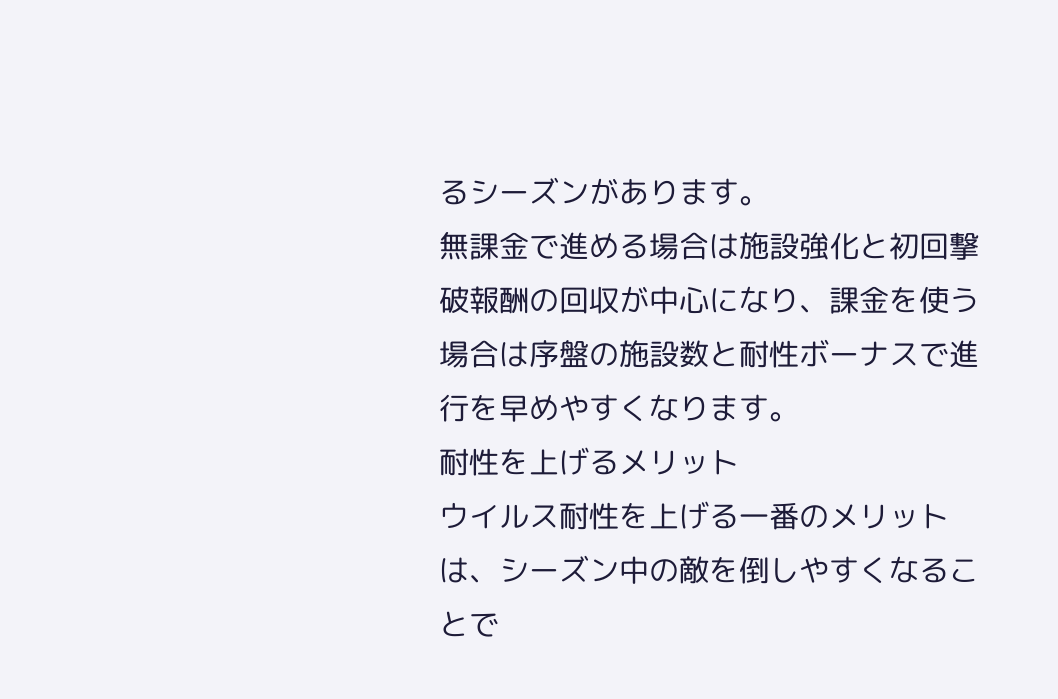るシーズンがあります。
無課金で進める場合は施設強化と初回撃破報酬の回収が中心になり、課金を使う場合は序盤の施設数と耐性ボーナスで進行を早めやすくなります。
耐性を上げるメリット
ウイルス耐性を上げる一番のメリットは、シーズン中の敵を倒しやすくなることで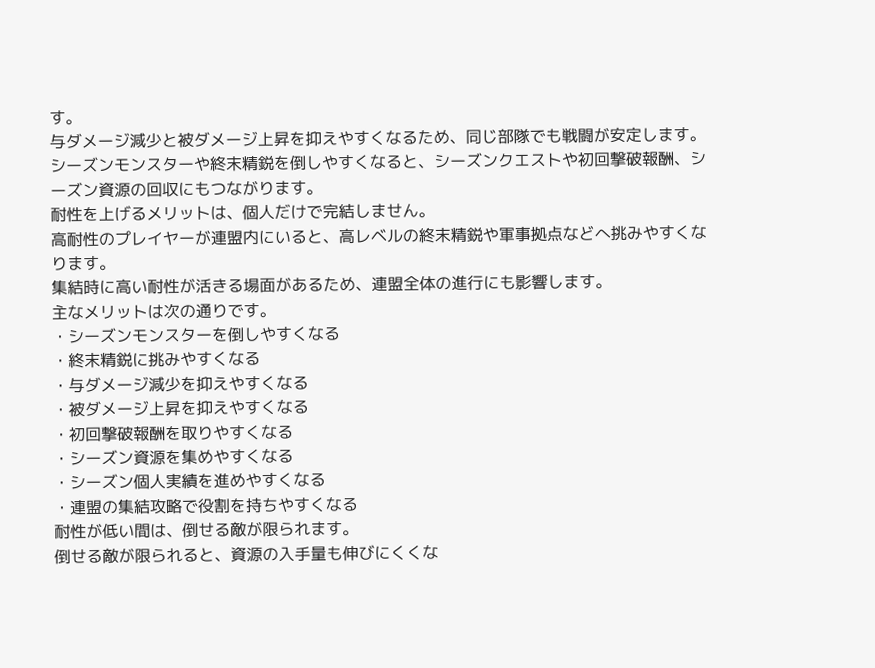す。
与ダメージ減少と被ダメージ上昇を抑えやすくなるため、同じ部隊でも戦闘が安定します。
シーズンモンスターや終末精鋭を倒しやすくなると、シーズンクエストや初回撃破報酬、シーズン資源の回収にもつながります。
耐性を上げるメリットは、個人だけで完結しません。
高耐性のプレイヤーが連盟内にいると、高レベルの終末精鋭や軍事拠点などへ挑みやすくなります。
集結時に高い耐性が活きる場面があるため、連盟全体の進行にも影響します。
主なメリットは次の通りです。
・シーズンモンスターを倒しやすくなる
・終末精鋭に挑みやすくなる
・与ダメージ減少を抑えやすくなる
・被ダメージ上昇を抑えやすくなる
・初回撃破報酬を取りやすくなる
・シーズン資源を集めやすくなる
・シーズン個人実績を進めやすくなる
・連盟の集結攻略で役割を持ちやすくなる
耐性が低い間は、倒せる敵が限られます。
倒せる敵が限られると、資源の入手量も伸びにくくな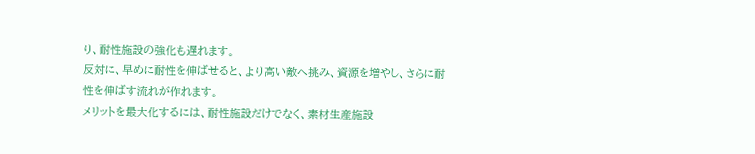り、耐性施設の強化も遅れます。
反対に、早めに耐性を伸ばせると、より高い敵へ挑み、資源を増やし、さらに耐性を伸ばす流れが作れます。
メリットを最大化するには、耐性施設だけでなく、素材生産施設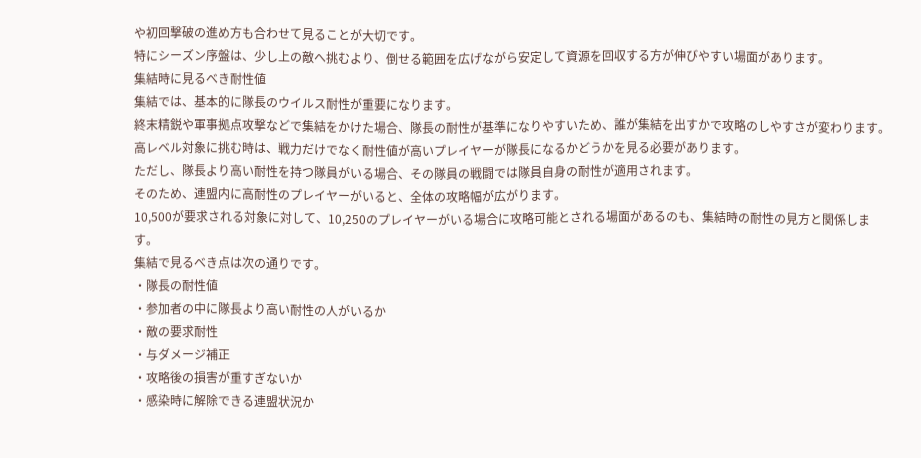や初回撃破の進め方も合わせて見ることが大切です。
特にシーズン序盤は、少し上の敵へ挑むより、倒せる範囲を広げながら安定して資源を回収する方が伸びやすい場面があります。
集結時に見るべき耐性値
集結では、基本的に隊長のウイルス耐性が重要になります。
終末精鋭や軍事拠点攻撃などで集結をかけた場合、隊長の耐性が基準になりやすいため、誰が集結を出すかで攻略のしやすさが変わります。
高レベル対象に挑む時は、戦力だけでなく耐性値が高いプレイヤーが隊長になるかどうかを見る必要があります。
ただし、隊長より高い耐性を持つ隊員がいる場合、その隊員の戦闘では隊員自身の耐性が適用されます。
そのため、連盟内に高耐性のプレイヤーがいると、全体の攻略幅が広がります。
10,500が要求される対象に対して、10,250のプレイヤーがいる場合に攻略可能とされる場面があるのも、集結時の耐性の見方と関係します。
集結で見るべき点は次の通りです。
・隊長の耐性値
・参加者の中に隊長より高い耐性の人がいるか
・敵の要求耐性
・与ダメージ補正
・攻略後の損害が重すぎないか
・感染時に解除できる連盟状況か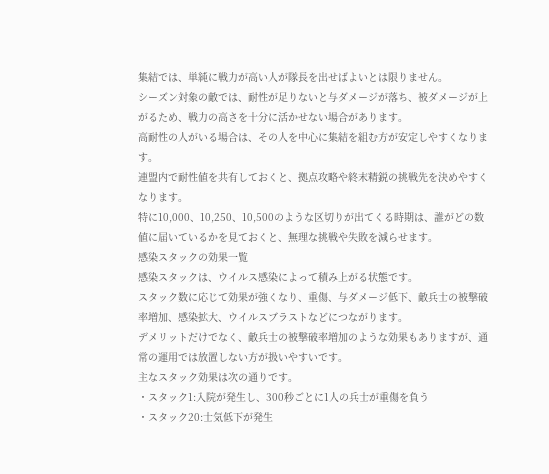集結では、単純に戦力が高い人が隊長を出せばよいとは限りません。
シーズン対象の敵では、耐性が足りないと与ダメージが落ち、被ダメージが上がるため、戦力の高さを十分に活かせない場合があります。
高耐性の人がいる場合は、その人を中心に集結を組む方が安定しやすくなります。
連盟内で耐性値を共有しておくと、拠点攻略や終末精鋭の挑戦先を決めやすくなります。
特に10,000、10,250、10,500のような区切りが出てくる時期は、誰がどの数値に届いているかを見ておくと、無理な挑戦や失敗を減らせます。
感染スタックの効果一覧
感染スタックは、ウイルス感染によって積み上がる状態です。
スタック数に応じて効果が強くなり、重傷、与ダメージ低下、敵兵士の被撃破率増加、感染拡大、ウイルスブラストなどにつながります。
デメリットだけでなく、敵兵士の被撃破率増加のような効果もありますが、通常の運用では放置しない方が扱いやすいです。
主なスタック効果は次の通りです。
・スタック1:入院が発生し、300秒ごとに1人の兵士が重傷を負う
・スタック20:士気低下が発生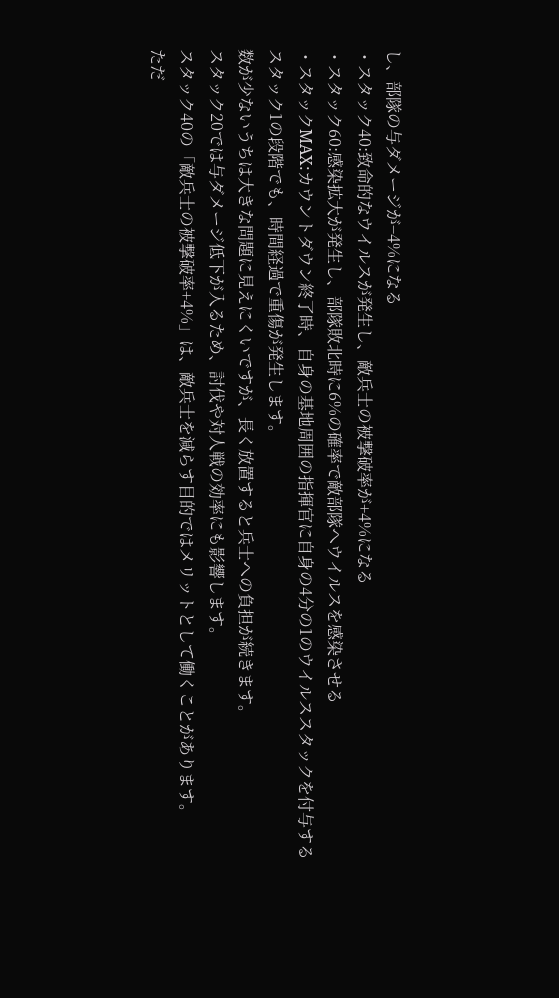し、部隊の与ダメージが−4%になる
・スタック40:致命的なウイルスが発生し、敵兵士の被撃破率が+4%になる
・スタック60:感染拡大が発生し、部隊敗北時に6%の確率で敵部隊へウイルスを感染させる
・スタックMAX:カウントダウン終了時、自身の基地周囲の指揮官に自身の4分の1のウイルススタックを付与する
スタック1の段階でも、時間経過で重傷が発生します。
数が少ないうちは大きな問題に見えにくいですが、長く放置すると兵士への負担が続きます。
スタック20では与ダメージ低下が入るため、討伐や対人戦の効率にも影響します。
スタック40の「敵兵士の被撃破率+4%」は、敵兵士を減らす目的ではメリットとして働くことがあります。
ただ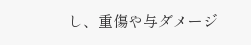し、重傷や与ダメージ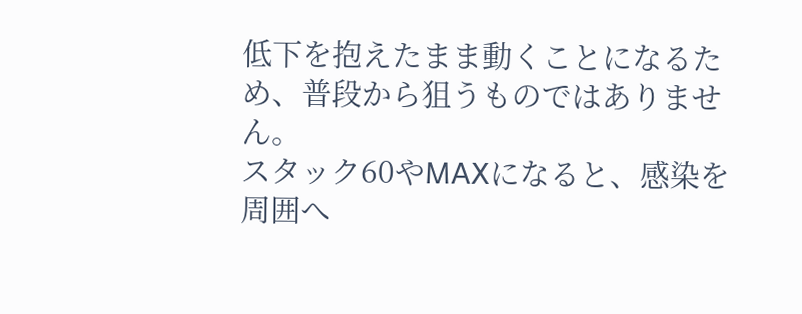低下を抱えたまま動くことになるため、普段から狙うものではありません。
スタック60やMAXになると、感染を周囲へ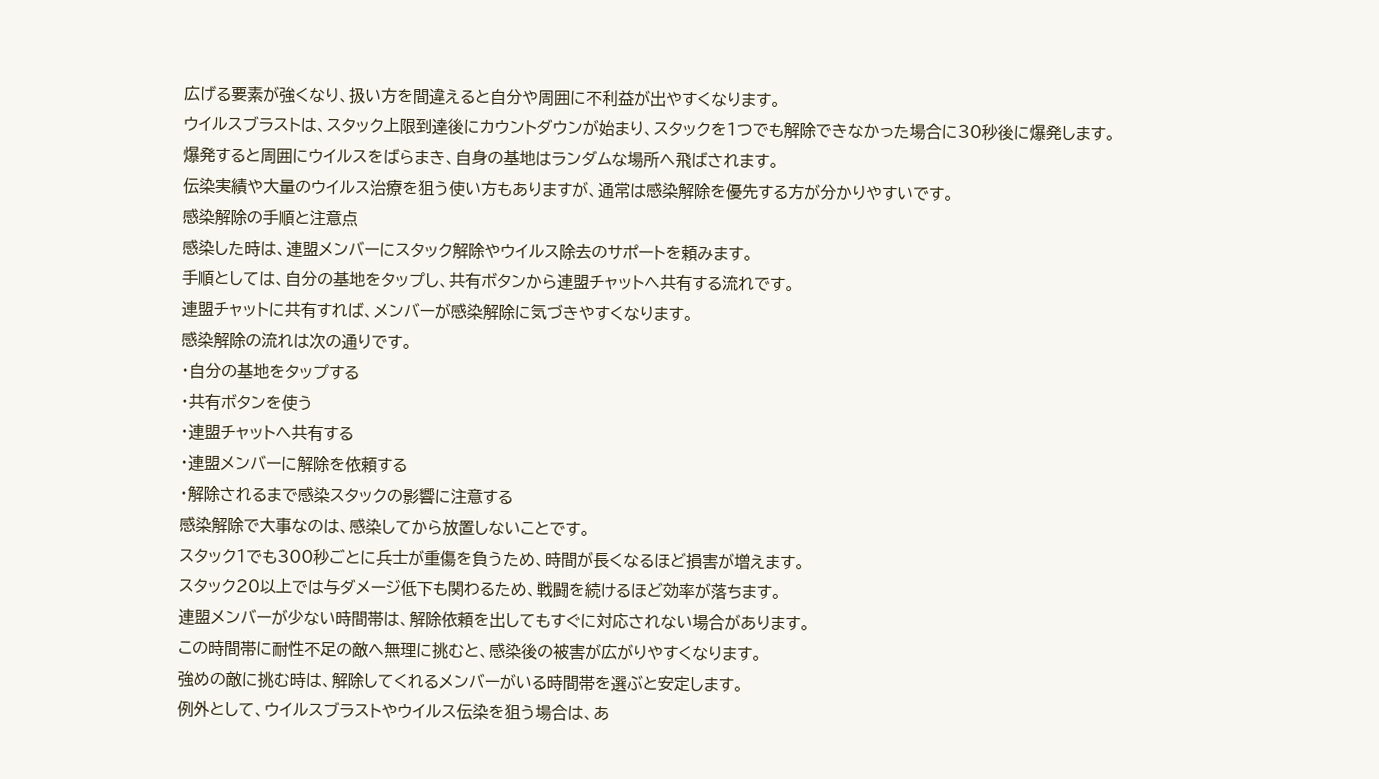広げる要素が強くなり、扱い方を間違えると自分や周囲に不利益が出やすくなります。
ウイルスブラストは、スタック上限到達後にカウントダウンが始まり、スタックを1つでも解除できなかった場合に30秒後に爆発します。
爆発すると周囲にウイルスをばらまき、自身の基地はランダムな場所へ飛ばされます。
伝染実績や大量のウイルス治療を狙う使い方もありますが、通常は感染解除を優先する方が分かりやすいです。
感染解除の手順と注意点
感染した時は、連盟メンバーにスタック解除やウイルス除去のサポートを頼みます。
手順としては、自分の基地をタップし、共有ボタンから連盟チャットへ共有する流れです。
連盟チャットに共有すれば、メンバーが感染解除に気づきやすくなります。
感染解除の流れは次の通りです。
・自分の基地をタップする
・共有ボタンを使う
・連盟チャットへ共有する
・連盟メンバーに解除を依頼する
・解除されるまで感染スタックの影響に注意する
感染解除で大事なのは、感染してから放置しないことです。
スタック1でも300秒ごとに兵士が重傷を負うため、時間が長くなるほど損害が増えます。
スタック20以上では与ダメージ低下も関わるため、戦闘を続けるほど効率が落ちます。
連盟メンバーが少ない時間帯は、解除依頼を出してもすぐに対応されない場合があります。
この時間帯に耐性不足の敵へ無理に挑むと、感染後の被害が広がりやすくなります。
強めの敵に挑む時は、解除してくれるメンバーがいる時間帯を選ぶと安定します。
例外として、ウイルスブラストやウイルス伝染を狙う場合は、あ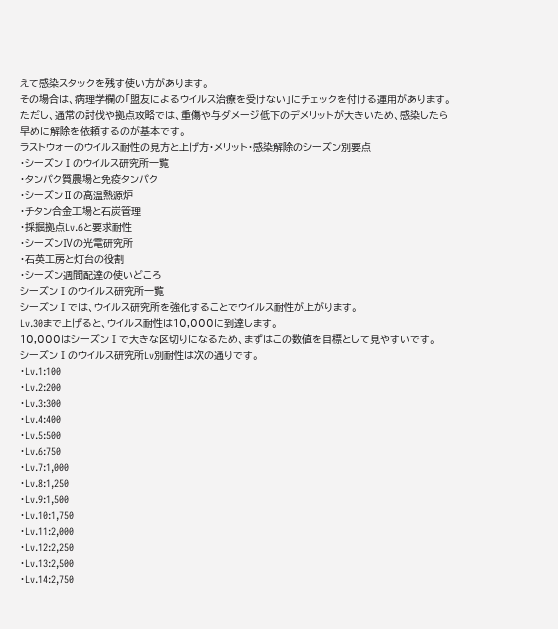えて感染スタックを残す使い方があります。
その場合は、病理学欄の「盟友によるウイルス治療を受けない」にチェックを付ける運用があります。
ただし、通常の討伐や拠点攻略では、重傷や与ダメージ低下のデメリットが大きいため、感染したら早めに解除を依頼するのが基本です。
ラストウォーのウイルス耐性の見方と上げ方・メリット・感染解除のシーズン別要点
・シーズンⅠのウイルス研究所一覧
・タンパク質農場と免疫タンパク
・シーズンⅡの高温熱源炉
・チタン合金工場と石炭管理
・採掘拠点Lv.6と要求耐性
・シーズンⅣの光電研究所
・石英工房と灯台の役割
・シーズン週間配達の使いどころ
シーズンⅠのウイルス研究所一覧
シーズンⅠでは、ウイルス研究所を強化することでウイルス耐性が上がります。
Lv.30まで上げると、ウイルス耐性は10,000に到達します。
10,000はシーズンⅠで大きな区切りになるため、まずはこの数値を目標として見やすいです。
シーズンⅠのウイルス研究所Lv別耐性は次の通りです。
・Lv.1:100
・Lv.2:200
・Lv.3:300
・Lv.4:400
・Lv.5:500
・Lv.6:750
・Lv.7:1,000
・Lv.8:1,250
・Lv.9:1,500
・Lv.10:1,750
・Lv.11:2,000
・Lv.12:2,250
・Lv.13:2,500
・Lv.14:2,750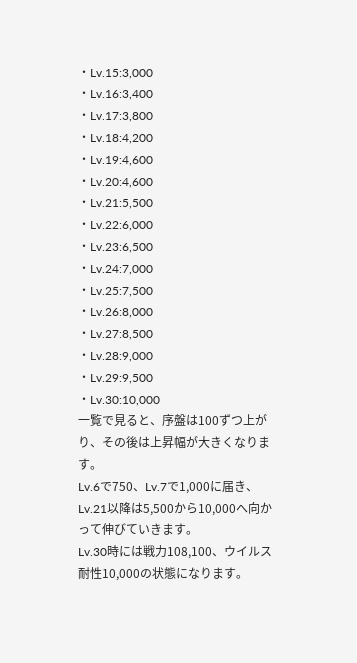・Lv.15:3,000
・Lv.16:3,400
・Lv.17:3,800
・Lv.18:4,200
・Lv.19:4,600
・Lv.20:4,600
・Lv.21:5,500
・Lv.22:6,000
・Lv.23:6,500
・Lv.24:7,000
・Lv.25:7,500
・Lv.26:8,000
・Lv.27:8,500
・Lv.28:9,000
・Lv.29:9,500
・Lv.30:10,000
一覧で見ると、序盤は100ずつ上がり、その後は上昇幅が大きくなります。
Lv.6で750、Lv.7で1,000に届き、Lv.21以降は5,500から10,000へ向かって伸びていきます。
Lv.30時には戦力108,100、ウイルス耐性10,000の状態になります。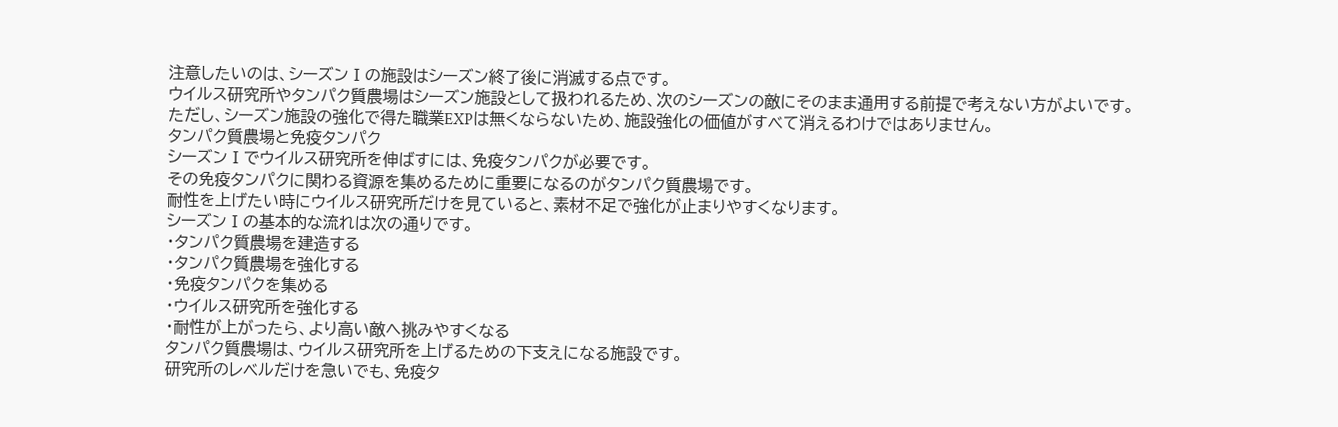注意したいのは、シーズンⅠの施設はシーズン終了後に消滅する点です。
ウイルス研究所やタンパク質農場はシーズン施設として扱われるため、次のシーズンの敵にそのまま通用する前提で考えない方がよいです。
ただし、シーズン施設の強化で得た職業EXPは無くならないため、施設強化の価値がすべて消えるわけではありません。
タンパク質農場と免疫タンパク
シーズンⅠでウイルス研究所を伸ばすには、免疫タンパクが必要です。
その免疫タンパクに関わる資源を集めるために重要になるのがタンパク質農場です。
耐性を上げたい時にウイルス研究所だけを見ていると、素材不足で強化が止まりやすくなります。
シーズンⅠの基本的な流れは次の通りです。
・タンパク質農場を建造する
・タンパク質農場を強化する
・免疫タンパクを集める
・ウイルス研究所を強化する
・耐性が上がったら、より高い敵へ挑みやすくなる
タンパク質農場は、ウイルス研究所を上げるための下支えになる施設です。
研究所のレベルだけを急いでも、免疫タ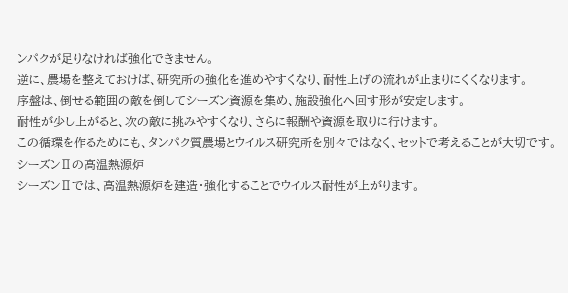ンパクが足りなければ強化できません。
逆に、農場を整えておけば、研究所の強化を進めやすくなり、耐性上げの流れが止まりにくくなります。
序盤は、倒せる範囲の敵を倒してシーズン資源を集め、施設強化へ回す形が安定します。
耐性が少し上がると、次の敵に挑みやすくなり、さらに報酬や資源を取りに行けます。
この循環を作るためにも、タンパク質農場とウイルス研究所を別々ではなく、セットで考えることが大切です。
シーズンⅡの高温熱源炉
シーズンⅡでは、高温熱源炉を建造・強化することでウイルス耐性が上がります。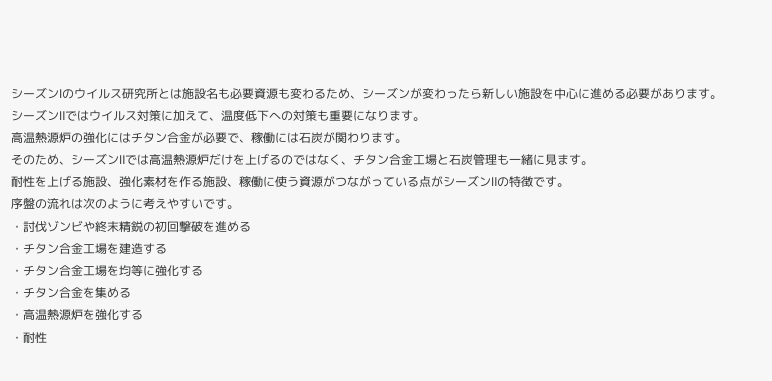シーズンⅠのウイルス研究所とは施設名も必要資源も変わるため、シーズンが変わったら新しい施設を中心に進める必要があります。
シーズンⅡではウイルス対策に加えて、温度低下への対策も重要になります。
高温熱源炉の強化にはチタン合金が必要で、稼働には石炭が関わります。
そのため、シーズンⅡでは高温熱源炉だけを上げるのではなく、チタン合金工場と石炭管理も一緒に見ます。
耐性を上げる施設、強化素材を作る施設、稼働に使う資源がつながっている点がシーズンⅡの特徴です。
序盤の流れは次のように考えやすいです。
・討伐ゾンビや終末精鋭の初回撃破を進める
・チタン合金工場を建造する
・チタン合金工場を均等に強化する
・チタン合金を集める
・高温熱源炉を強化する
・耐性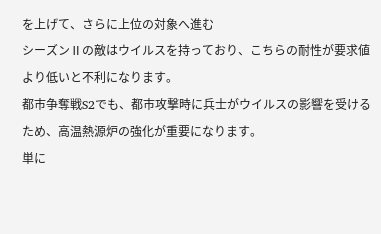を上げて、さらに上位の対象へ進む
シーズンⅡの敵はウイルスを持っており、こちらの耐性が要求値より低いと不利になります。
都市争奪戦S2でも、都市攻撃時に兵士がウイルスの影響を受けるため、高温熱源炉の強化が重要になります。
単に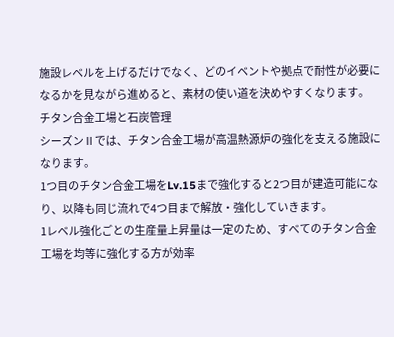施設レベルを上げるだけでなく、どのイベントや拠点で耐性が必要になるかを見ながら進めると、素材の使い道を決めやすくなります。
チタン合金工場と石炭管理
シーズンⅡでは、チタン合金工場が高温熱源炉の強化を支える施設になります。
1つ目のチタン合金工場をLv.15まで強化すると2つ目が建造可能になり、以降も同じ流れで4つ目まで解放・強化していきます。
1レベル強化ごとの生産量上昇量は一定のため、すべてのチタン合金工場を均等に強化する方が効率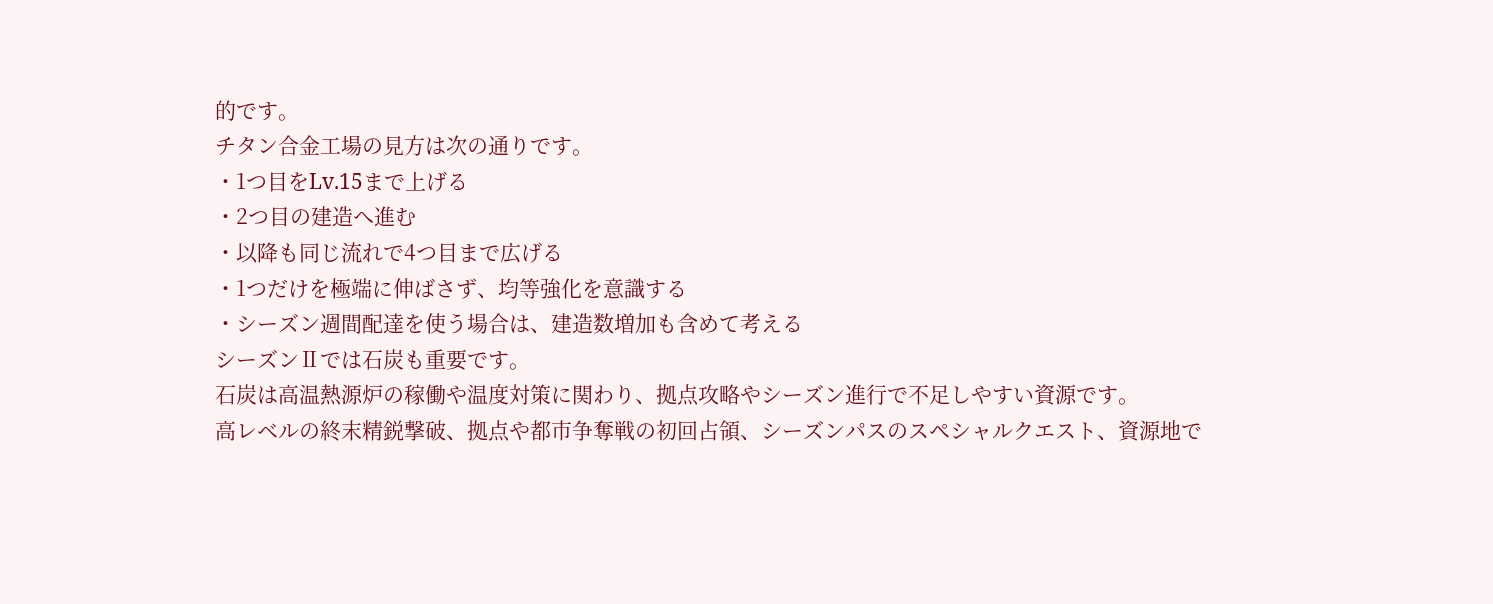的です。
チタン合金工場の見方は次の通りです。
・1つ目をLv.15まで上げる
・2つ目の建造へ進む
・以降も同じ流れで4つ目まで広げる
・1つだけを極端に伸ばさず、均等強化を意識する
・シーズン週間配達を使う場合は、建造数増加も含めて考える
シーズンⅡでは石炭も重要です。
石炭は高温熱源炉の稼働や温度対策に関わり、拠点攻略やシーズン進行で不足しやすい資源です。
高レベルの終末精鋭撃破、拠点や都市争奪戦の初回占領、シーズンパスのスペシャルクエスト、資源地で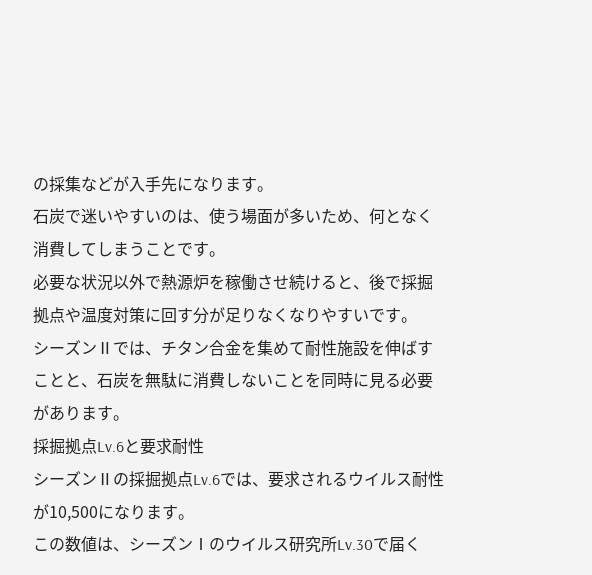の採集などが入手先になります。
石炭で迷いやすいのは、使う場面が多いため、何となく消費してしまうことです。
必要な状況以外で熱源炉を稼働させ続けると、後で採掘拠点や温度対策に回す分が足りなくなりやすいです。
シーズンⅡでは、チタン合金を集めて耐性施設を伸ばすことと、石炭を無駄に消費しないことを同時に見る必要があります。
採掘拠点Lv.6と要求耐性
シーズンⅡの採掘拠点Lv.6では、要求されるウイルス耐性が10,500になります。
この数値は、シーズンⅠのウイルス研究所Lv.30で届く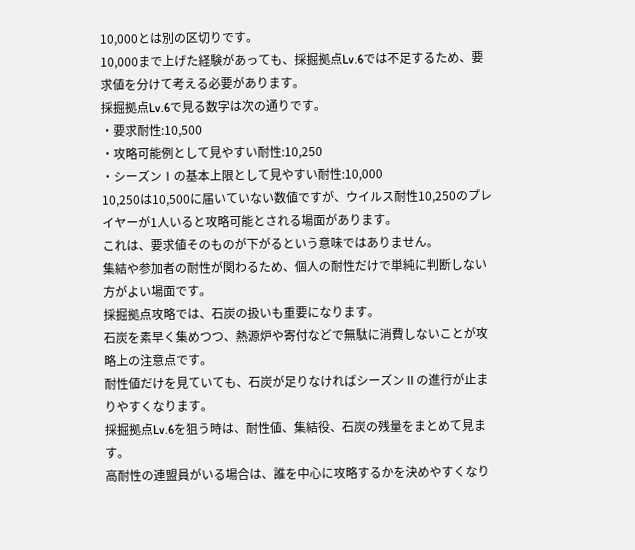10,000とは別の区切りです。
10,000まで上げた経験があっても、採掘拠点Lv.6では不足するため、要求値を分けて考える必要があります。
採掘拠点Lv.6で見る数字は次の通りです。
・要求耐性:10,500
・攻略可能例として見やすい耐性:10,250
・シーズンⅠの基本上限として見やすい耐性:10,000
10,250は10,500に届いていない数値ですが、ウイルス耐性10,250のプレイヤーが1人いると攻略可能とされる場面があります。
これは、要求値そのものが下がるという意味ではありません。
集結や参加者の耐性が関わるため、個人の耐性だけで単純に判断しない方がよい場面です。
採掘拠点攻略では、石炭の扱いも重要になります。
石炭を素早く集めつつ、熱源炉や寄付などで無駄に消費しないことが攻略上の注意点です。
耐性値だけを見ていても、石炭が足りなければシーズンⅡの進行が止まりやすくなります。
採掘拠点Lv.6を狙う時は、耐性値、集結役、石炭の残量をまとめて見ます。
高耐性の連盟員がいる場合は、誰を中心に攻略するかを決めやすくなり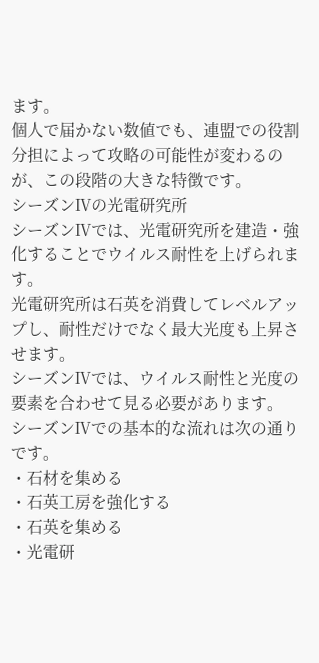ます。
個人で届かない数値でも、連盟での役割分担によって攻略の可能性が変わるのが、この段階の大きな特徴です。
シーズンⅣの光電研究所
シーズンⅣでは、光電研究所を建造・強化することでウイルス耐性を上げられます。
光電研究所は石英を消費してレベルアップし、耐性だけでなく最大光度も上昇させます。
シーズンⅣでは、ウイルス耐性と光度の要素を合わせて見る必要があります。
シーズンⅣでの基本的な流れは次の通りです。
・石材を集める
・石英工房を強化する
・石英を集める
・光電研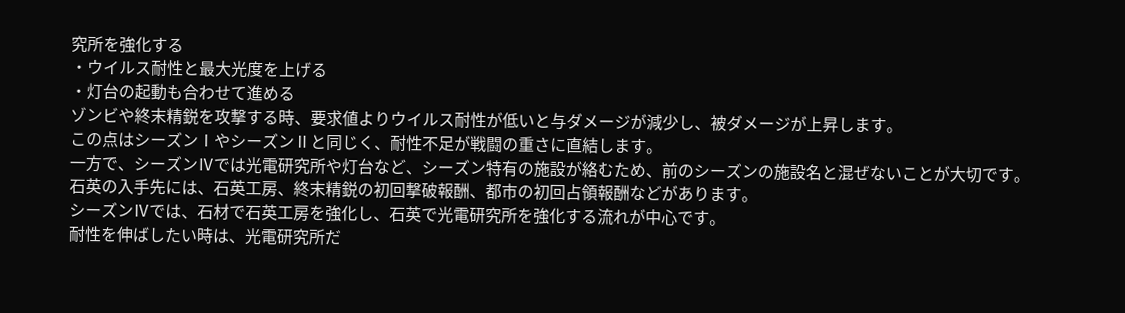究所を強化する
・ウイルス耐性と最大光度を上げる
・灯台の起動も合わせて進める
ゾンビや終末精鋭を攻撃する時、要求値よりウイルス耐性が低いと与ダメージが減少し、被ダメージが上昇します。
この点はシーズンⅠやシーズンⅡと同じく、耐性不足が戦闘の重さに直結します。
一方で、シーズンⅣでは光電研究所や灯台など、シーズン特有の施設が絡むため、前のシーズンの施設名と混ぜないことが大切です。
石英の入手先には、石英工房、終末精鋭の初回撃破報酬、都市の初回占領報酬などがあります。
シーズンⅣでは、石材で石英工房を強化し、石英で光電研究所を強化する流れが中心です。
耐性を伸ばしたい時は、光電研究所だ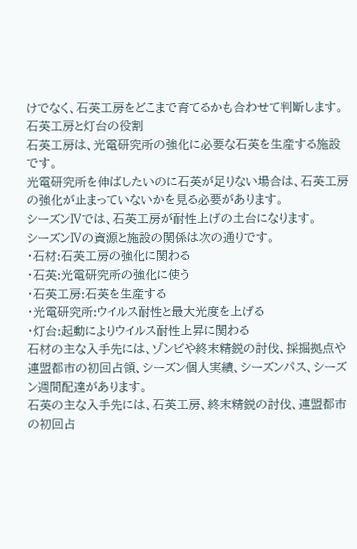けでなく、石英工房をどこまで育てるかも合わせて判断します。
石英工房と灯台の役割
石英工房は、光電研究所の強化に必要な石英を生産する施設です。
光電研究所を伸ばしたいのに石英が足りない場合は、石英工房の強化が止まっていないかを見る必要があります。
シーズンⅣでは、石英工房が耐性上げの土台になります。
シーズンⅣの資源と施設の関係は次の通りです。
・石材:石英工房の強化に関わる
・石英:光電研究所の強化に使う
・石英工房:石英を生産する
・光電研究所:ウイルス耐性と最大光度を上げる
・灯台:起動によりウイルス耐性上昇に関わる
石材の主な入手先には、ゾンビや終末精鋭の討伐、採掘拠点や連盟都市の初回占領、シーズン個人実績、シーズンパス、シーズン週間配達があります。
石英の主な入手先には、石英工房、終末精鋭の討伐、連盟都市の初回占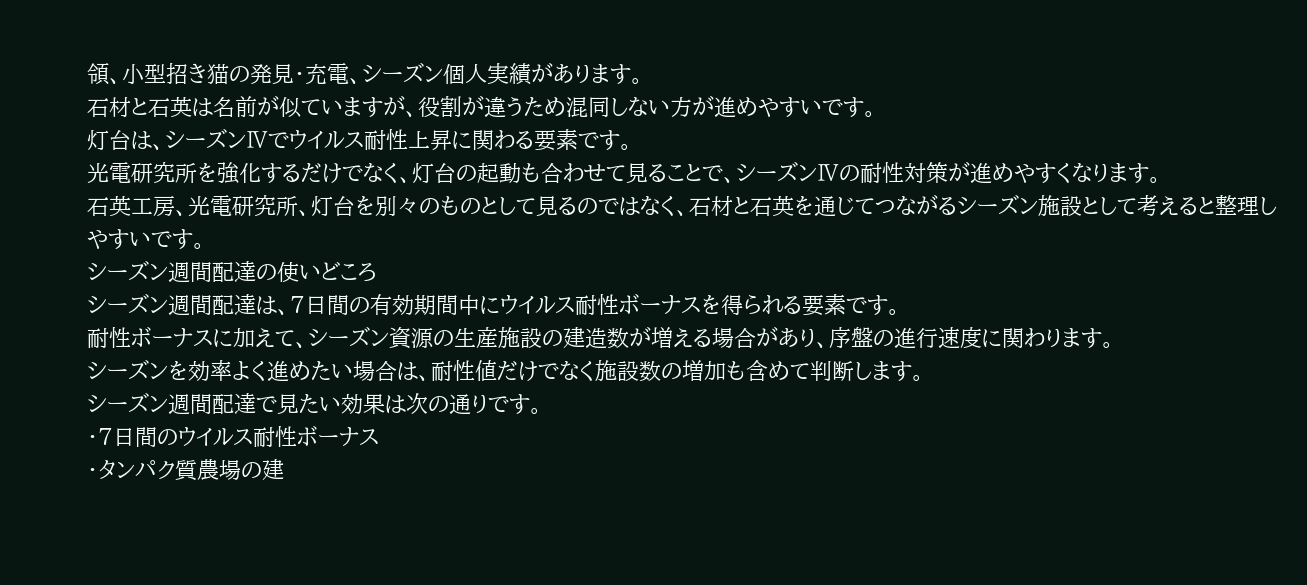領、小型招き猫の発見・充電、シーズン個人実績があります。
石材と石英は名前が似ていますが、役割が違うため混同しない方が進めやすいです。
灯台は、シーズンⅣでウイルス耐性上昇に関わる要素です。
光電研究所を強化するだけでなく、灯台の起動も合わせて見ることで、シーズンⅣの耐性対策が進めやすくなります。
石英工房、光電研究所、灯台を別々のものとして見るのではなく、石材と石英を通じてつながるシーズン施設として考えると整理しやすいです。
シーズン週間配達の使いどころ
シーズン週間配達は、7日間の有効期間中にウイルス耐性ボーナスを得られる要素です。
耐性ボーナスに加えて、シーズン資源の生産施設の建造数が増える場合があり、序盤の進行速度に関わります。
シーズンを効率よく進めたい場合は、耐性値だけでなく施設数の増加も含めて判断します。
シーズン週間配達で見たい効果は次の通りです。
・7日間のウイルス耐性ボーナス
・タンパク質農場の建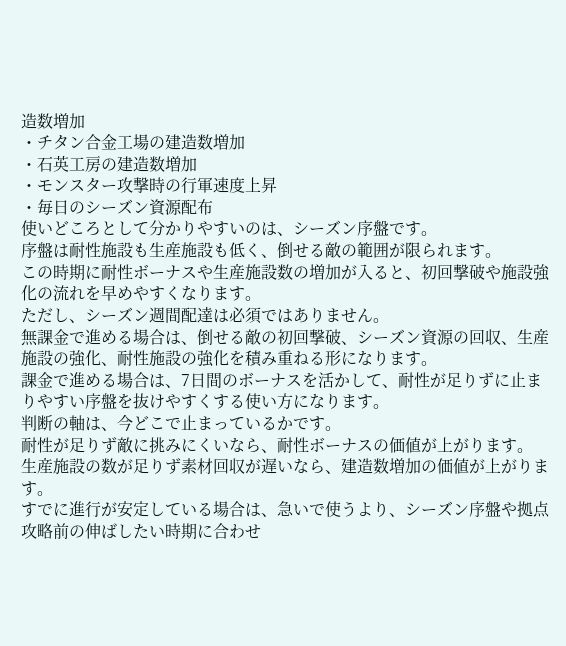造数増加
・チタン合金工場の建造数増加
・石英工房の建造数増加
・モンスター攻撃時の行軍速度上昇
・毎日のシーズン資源配布
使いどころとして分かりやすいのは、シーズン序盤です。
序盤は耐性施設も生産施設も低く、倒せる敵の範囲が限られます。
この時期に耐性ボーナスや生産施設数の増加が入ると、初回撃破や施設強化の流れを早めやすくなります。
ただし、シーズン週間配達は必須ではありません。
無課金で進める場合は、倒せる敵の初回撃破、シーズン資源の回収、生産施設の強化、耐性施設の強化を積み重ねる形になります。
課金で進める場合は、7日間のボーナスを活かして、耐性が足りずに止まりやすい序盤を抜けやすくする使い方になります。
判断の軸は、今どこで止まっているかです。
耐性が足りず敵に挑みにくいなら、耐性ボーナスの価値が上がります。
生産施設の数が足りず素材回収が遅いなら、建造数増加の価値が上がります。
すでに進行が安定している場合は、急いで使うより、シーズン序盤や拠点攻略前の伸ばしたい時期に合わせ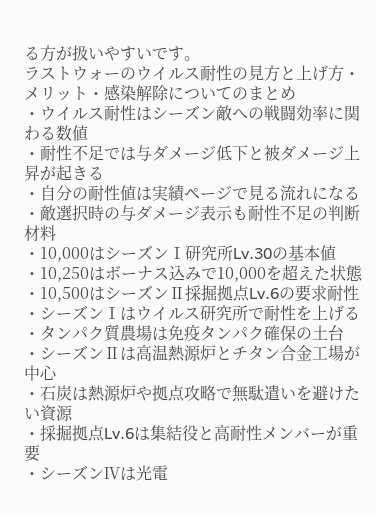る方が扱いやすいです。
ラストウォーのウイルス耐性の見方と上げ方・メリット・感染解除についてのまとめ
・ウイルス耐性はシーズン敵への戦闘効率に関わる数値
・耐性不足では与ダメージ低下と被ダメージ上昇が起きる
・自分の耐性値は実績ページで見る流れになる
・敵選択時の与ダメージ表示も耐性不足の判断材料
・10,000はシーズンⅠ研究所Lv.30の基本値
・10,250はボーナス込みで10,000を超えた状態
・10,500はシーズンⅡ採掘拠点Lv.6の要求耐性
・シーズンⅠはウイルス研究所で耐性を上げる
・タンパク質農場は免疫タンパク確保の土台
・シーズンⅡは高温熱源炉とチタン合金工場が中心
・石炭は熱源炉や拠点攻略で無駄遣いを避けたい資源
・採掘拠点Lv.6は集結役と高耐性メンバーが重要
・シーズンⅣは光電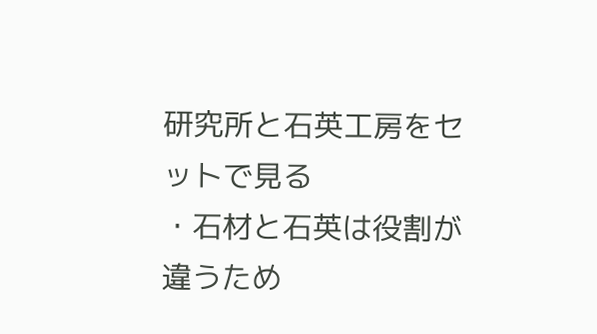研究所と石英工房をセットで見る
・石材と石英は役割が違うため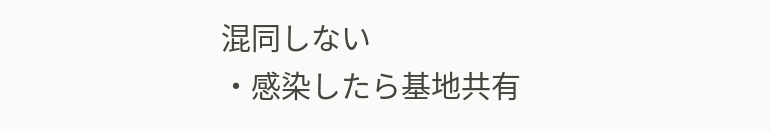混同しない
・感染したら基地共有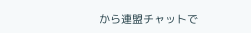から連盟チャットで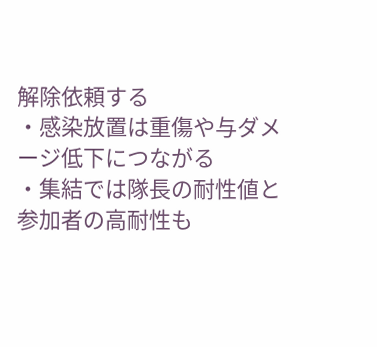解除依頼する
・感染放置は重傷や与ダメージ低下につながる
・集結では隊長の耐性値と参加者の高耐性も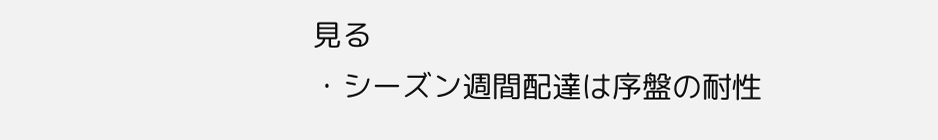見る
・シーズン週間配達は序盤の耐性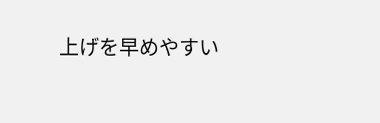上げを早めやすい